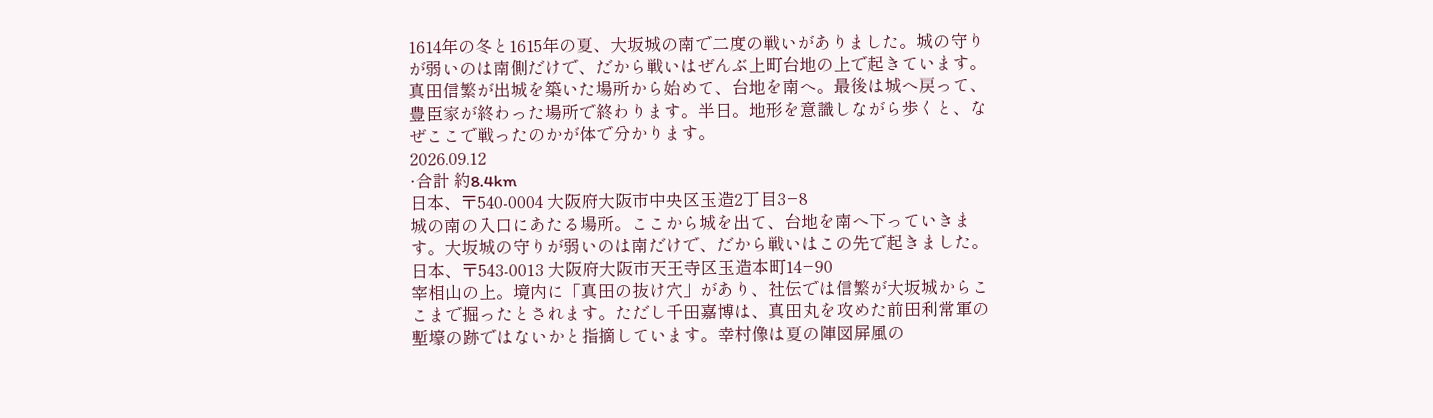1614年の冬と1615年の夏、大坂城の南で二度の戦いがありました。城の守りが弱いのは南側だけで、だから戦いはぜんぶ上町台地の上で起きています。真田信繁が出城を築いた場所から始めて、台地を南へ。最後は城へ戻って、豊臣家が終わった場所で終わります。半日。地形を意識しながら歩くと、なぜここで戦ったのかが体で分かります。
2026.09.12
·合計 約8.4km
日本、〒540-0004 大阪府大阪市中央区玉造2丁目3−8
城の南の入口にあたる場所。ここから城を出て、台地を南へ下っていきます。大坂城の守りが弱いのは南だけで、だから戦いはこの先で起きました。
日本、〒543-0013 大阪府大阪市天王寺区玉造本町14−90
宰相山の上。境内に「真田の抜け穴」があり、社伝では信繁が大坂城からここまで掘ったとされます。ただし千田嘉博は、真田丸を攻めた前田利常軍の塹壕の跡ではないかと指摘しています。幸村像は夏の陣図屏風の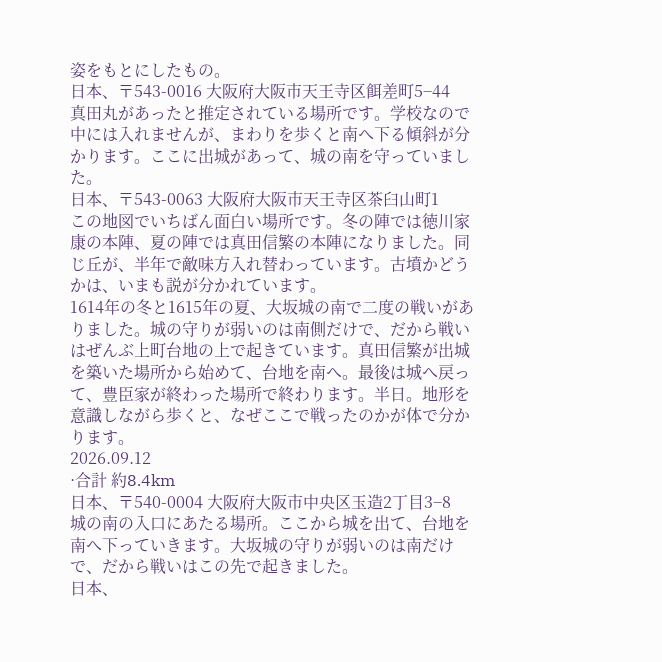姿をもとにしたもの。
日本、〒543-0016 大阪府大阪市天王寺区餌差町5−44
真田丸があったと推定されている場所です。学校なので中には入れませんが、まわりを歩くと南へ下る傾斜が分かります。ここに出城があって、城の南を守っていました。
日本、〒543-0063 大阪府大阪市天王寺区茶臼山町1
この地図でいちばん面白い場所です。冬の陣では徳川家康の本陣、夏の陣では真田信繁の本陣になりました。同じ丘が、半年で敵味方入れ替わっています。古墳かどうかは、いまも説が分かれています。
1614年の冬と1615年の夏、大坂城の南で二度の戦いがありました。城の守りが弱いのは南側だけで、だから戦いはぜんぶ上町台地の上で起きています。真田信繁が出城を築いた場所から始めて、台地を南へ。最後は城へ戻って、豊臣家が終わった場所で終わります。半日。地形を意識しながら歩くと、なぜここで戦ったのかが体で分かります。
2026.09.12
·合計 約8.4km
日本、〒540-0004 大阪府大阪市中央区玉造2丁目3−8
城の南の入口にあたる場所。ここから城を出て、台地を南へ下っていきます。大坂城の守りが弱いのは南だけで、だから戦いはこの先で起きました。
日本、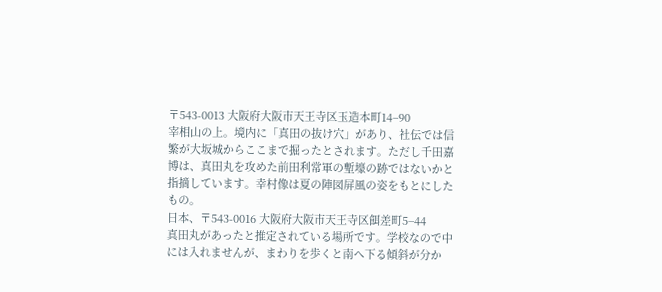〒543-0013 大阪府大阪市天王寺区玉造本町14−90
宰相山の上。境内に「真田の抜け穴」があり、社伝では信繁が大坂城からここまで掘ったとされます。ただし千田嘉博は、真田丸を攻めた前田利常軍の塹壕の跡ではないかと指摘しています。幸村像は夏の陣図屏風の姿をもとにしたもの。
日本、〒543-0016 大阪府大阪市天王寺区餌差町5−44
真田丸があったと推定されている場所です。学校なので中には入れませんが、まわりを歩くと南へ下る傾斜が分か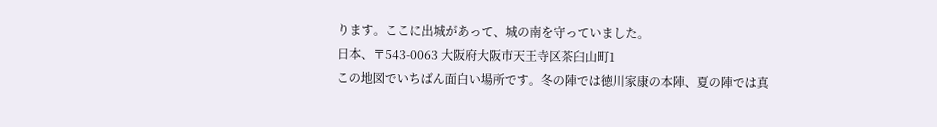ります。ここに出城があって、城の南を守っていました。
日本、〒543-0063 大阪府大阪市天王寺区茶臼山町1
この地図でいちばん面白い場所です。冬の陣では徳川家康の本陣、夏の陣では真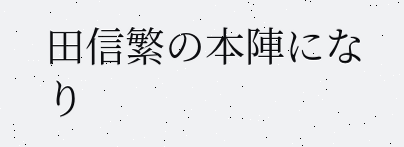田信繁の本陣になり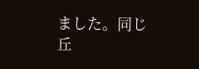ました。同じ丘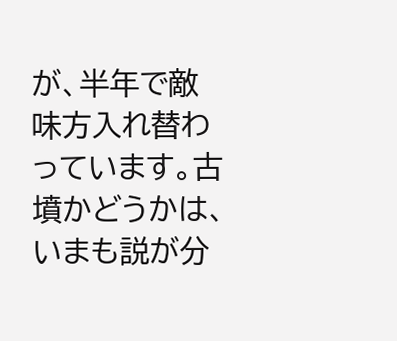が、半年で敵味方入れ替わっています。古墳かどうかは、いまも説が分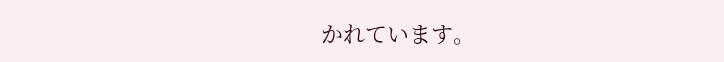かれています。